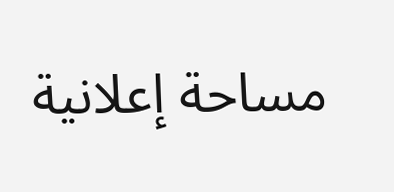مساحة إعلانية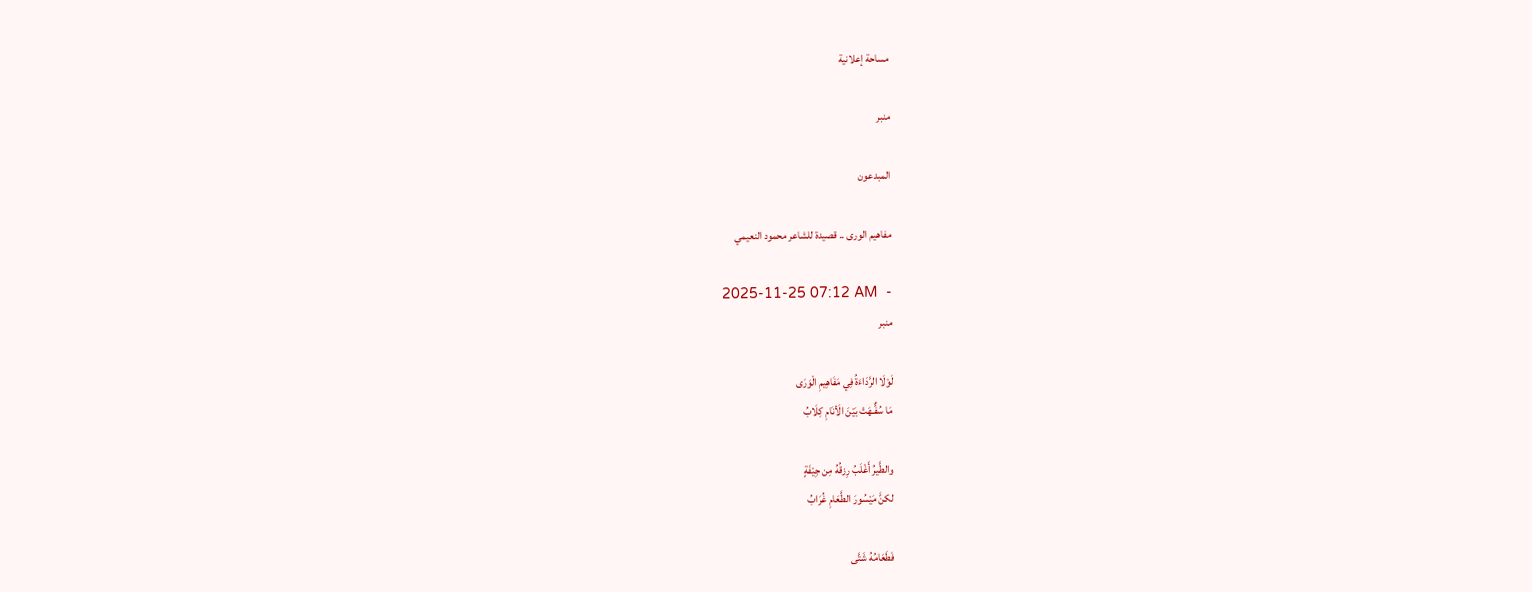مساحة إعلانية

منبر

المبدعون

مفاهيم الورى .. قصيدة للشاعر محمود النعيمي

2025-11-25 07:12 AM  -
منبر

لَوْلَا الرَّدَاءَةُ فِي مَفَاهِيمِ الْوَرَى
مَا سُفٌّـهَتْ بَيْنَ الَأنَامِ كِلَابُ

والطَّيرُ أَغْلَبُ رِزقُهُ مِن جِيْفَةٍ
لكنًَ مَيْسُورَ الطَّعَامِ غُرَابُ

فَطَعَامُهُ شَتَّى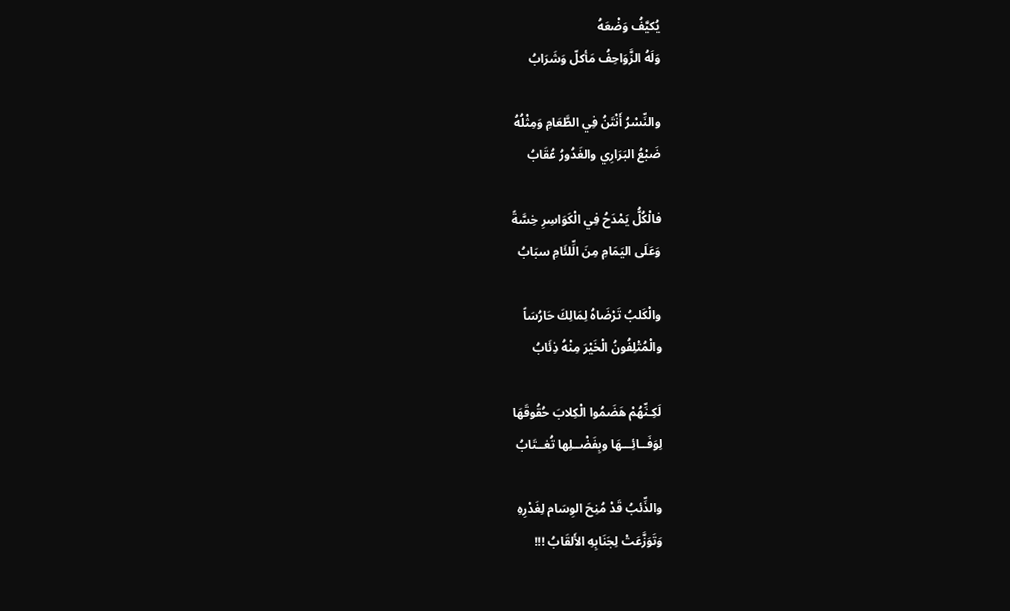يُكيَّفُ وَضْعَهُ
وَلَهُ الزَّوَاحِفُ مَأكلّ وَشَرَابُ

والنِّسْرُ أَنْتَنُ فِي الطَّعَامِ وَمِثْلُهُ
ضَبْعُ البَرَارِي والغَدُورُ عُقَابُ

فالْكُلُّ يَمْدَحُ فِي الْكَوَاسِرِ خِسَّةً
وَعَلَى اليَمَامِ مِنَ الِّلئَامِ سبَابُ

والْكَلبُ تَرْضَاهُ لِمَالِكَ حَارُسَاً
والْمُتْلِفُونُ الْخَيْرَ مِنْهُ ذِئَابُ

لَكِـنِّهُمْ هَضَمُوا الْكِلابَ حُقُوقَهَا
لِوَفَــائِـــهَا وبِفَضْــلِها تُغــتَابُ

والذِّئبُ قَدْ مُنِحَ الوِسَام لِغَدْرِهِ
وَتَوَزَّعَتْ لِجَنَابِهِ الأَلقَابُ !!!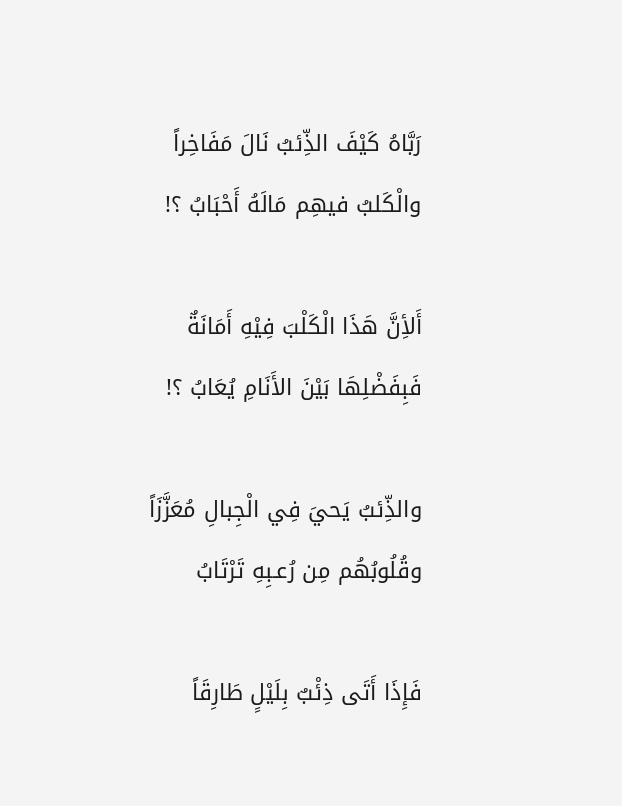رَبَّاهُ كَيْفَ الذِّئبُ نَالَ مَفَاخِراً
والْكَلبُ فيهِم مَالَهُ أَحْبَابُ ؟!

أَلأِنَّ هَذَا الْكَلْبَ فِيْهِ أَمَانَةٌ
فَبِفَضْلِهَا بَيْنَ الأَنَامِ يُعَابُ ؟!

والذِّئبُ يَحيَ فِي الْجِبالِ مُعَزَّزَاً
وقُلُوبُهُم مِن رُعـبِهِ تَرْتَابُ

فَإِذَا أَتَى ذِئْبٌ بِلَيْلٍ طَارِقَاً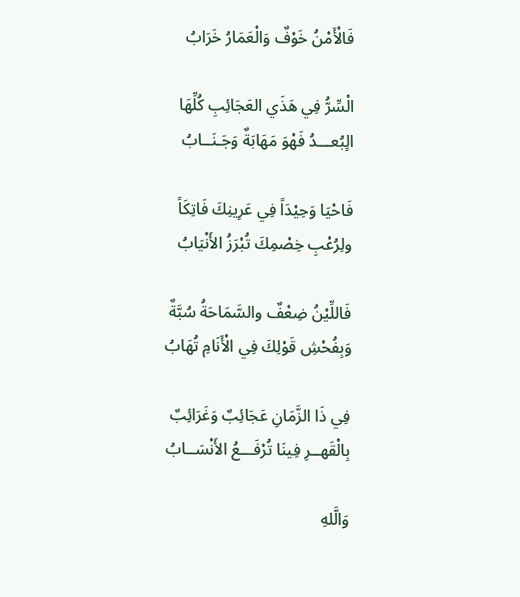فَالْأَمْنُ خَوْفٌ وَالْعَمَارُ خَرَابُ

الْسِّرُّ فِي هَذَي العَجَائِبِ كُلِّهَا
الٍبُعـــدُ فَهْوَ مَهَابَةٌ وَجَـنَــابُ

فَاحْيَا وَحِيْدَاً فِي عَرِينِكَ فَاتِكَاً
ولِرُعْبِ خِصْمِكَ تُبْرَزُ الأَنْيَابُ

فَاللِّيْنُ ضِعْفٌ والسَّمَاحَةُ سُبَّةٌ
وَبِفُحْشِ قَوْلِكَ فِي الْأَنَامِ تُهَابُ

فِي ذَا الزَّمَانِ عَجَائِبٌ وَغَرَائِبٌ
بِالْقَهــرِ فِينَا تُرْفَـــعُ الأَنْسَــابُ

وَالَّلهِ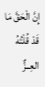إِنَّ الْحَقَّ مَا قَدْ قُلْتُهُ
العِــزٌّ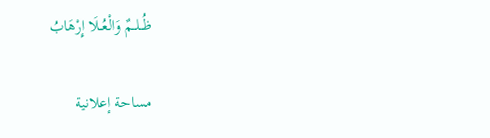ظُــلــمٌ وَالْعُــلَا إِرْهَابُ

مساحة إعلانية